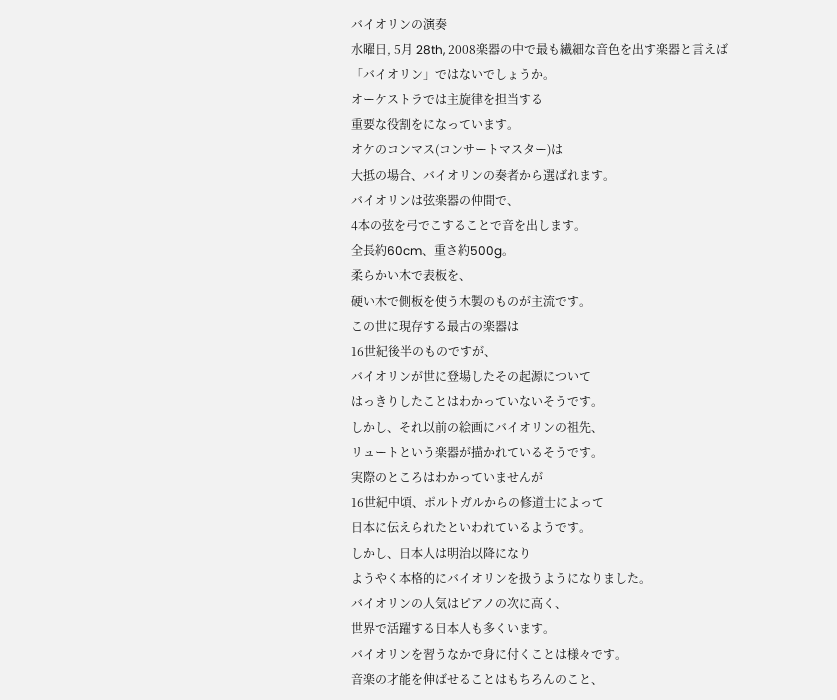バイオリンの演奏
水曜日, 5月 28th, 2008楽器の中で最も繊細な音色を出す楽器と言えば
「バイオリン」ではないでしょうか。
オーケストラでは主旋律を担当する
重要な役割をになっています。
オケのコンマス(コンサートマスター)は
大抵の場合、バイオリンの奏者から選ばれます。
バイオリンは弦楽器の仲間で、
4本の弦を弓でこすることで音を出します。
全長約60cm、重さ約500g。
柔らかい木で表板を、
硬い木で側板を使う木製のものが主流です。
この世に現存する最古の楽器は
16世紀後半のものですが、
バイオリンが世に登場したその起源について
はっきりしたことはわかっていないそうです。
しかし、それ以前の絵画にバイオリンの祖先、
リュートという楽器が描かれているそうです。
実際のところはわかっていませんが
16世紀中頃、ポルトガルからの修道士によって
日本に伝えられたといわれているようです。
しかし、日本人は明治以降になり
ようやく本格的にバイオリンを扱うようになりました。
バイオリンの人気はピアノの次に高く、
世界で活躍する日本人も多くいます。
バイオリンを習うなかで身に付くことは様々です。
音楽の才能を伸ばせることはもちろんのこと、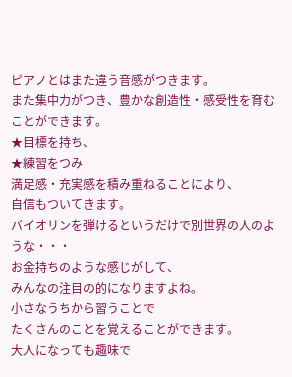ピアノとはまた違う音感がつきます。
また集中力がつき、豊かな創造性・感受性を育むことができます。
★目標を持ち、
★練習をつみ
満足感・充実感を積み重ねることにより、
自信もついてきます。
バイオリンを弾けるというだけで別世界の人のような・・・
お金持ちのような感じがして、
みんなの注目の的になりますよね。
小さなうちから習うことで
たくさんのことを覚えることができます。
大人になっても趣味で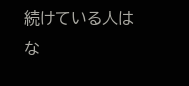続けている人は
な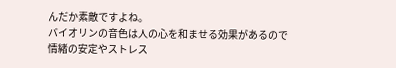んだか素敵ですよね。
バイオリンの音色は人の心を和ませる効果があるので
情緒の安定やストレス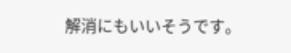解消にもいいそうです。